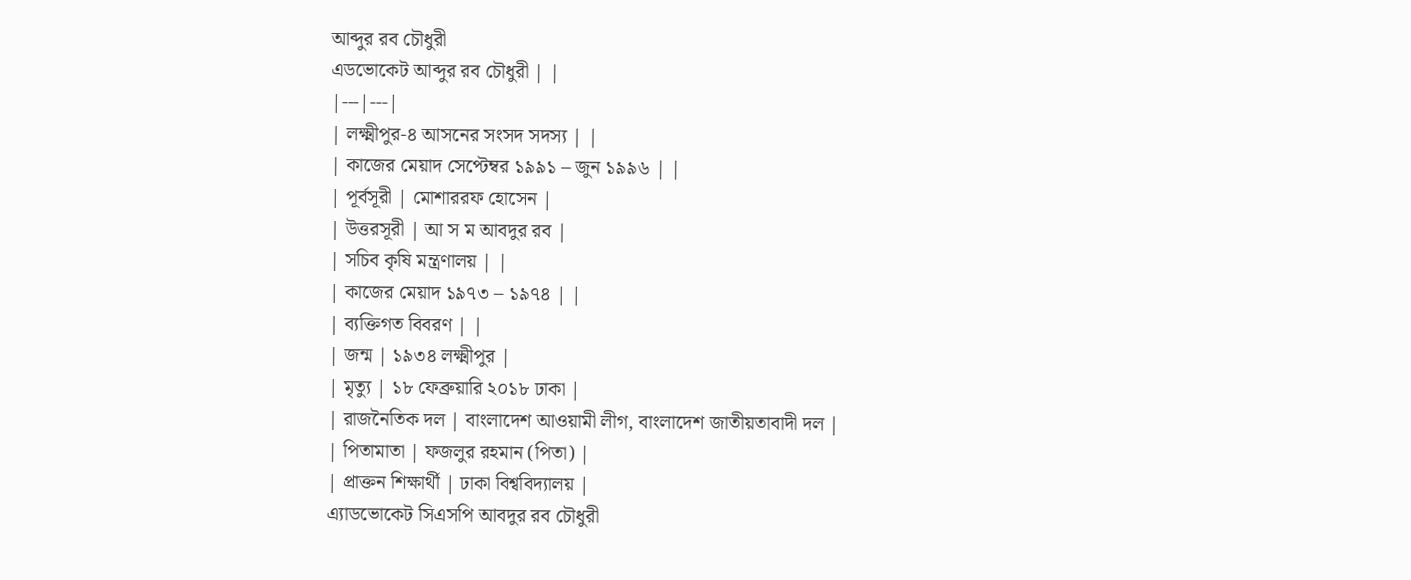আব্দুর রব চৌধুরী
এডভোকেট আব্দুর রব চৌধুরী | |
|---|---|
| লক্ষ্মীপুর-৪ আসনের সংসদ সদস্য | |
| কাজের মেয়াদ সেপ্টেম্বর ১৯৯১ – জুন ১৯৯৬ | |
| পূর্বসূরী | মোশাররফ হোসেন |
| উত্তরসূরী | আ স ম আবদুর রব |
| সচিব কৃষি মন্ত্রণালয় | |
| কাজের মেয়াদ ১৯৭৩ – ১৯৭৪ | |
| ব্যক্তিগত বিবরণ | |
| জন্ম | ১৯৩৪ লক্ষ্মীপুর |
| মৃত্যু | ১৮ ফেব্রুয়ারি ২০১৮ ঢাকা |
| রাজনৈতিক দল | বাংলাদেশ আওয়ামী লীগ, বাংলাদেশ জাতীয়তাবাদী দল |
| পিতামাতা | ফজলুর রহমান (পিতা) |
| প্রাক্তন শিক্ষার্থী | ঢাকা বিশ্ববিদ্যালয় |
এ্যাডভোকেট সিএসপি আবদুর রব চৌধুরী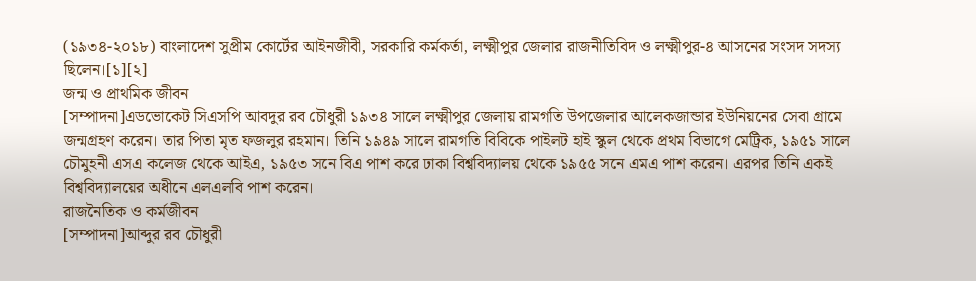(১৯৩৪-২০১৮) বাংলাদেশ সুপ্রীম কোর্টের আইনজীবী, সরকারি কর্মকর্তা, লক্ষ্মীপুর জেলার রাজনীতিবিদ ও লক্ষ্মীপুর-৪ আসনের সংসদ সদস্য ছিলেন।[১][২]
জন্ম ও প্রাথমিক জীবন
[সম্পাদনা]এডভোকেট সিএসপি আবদুর রব চৌধুরী ১৯৩৪ সালে লক্ষ্মীপুর জেলায় রামগতি উপজেলার আলেকজান্ডার ইউনিয়নের সেবা গ্রামে জন্মগ্রহণ করেন। তার পিতা মৃত ফজলুর রহমান। তিনি ১৯৪৯ সালে রামগতি বিবিকে পাইলট হাই স্কুল থেকে প্রথম বিভাগে মেট্রিক, ১৯৫১ সালে চৌমুহনী এসএ কলেজ থেকে আইএ, ১৯৫৩ সনে বিএ পাশ করে ঢাকা বিশ্ববিদ্যালয় থেকে ১৯৫৫ সনে এমএ পাশ করেন। এরপর তিনি একই বিশ্ববিদ্যালয়ের অধীনে এলএলবি পাশ করেন।
রাজনৈতিক ও কর্মজীবন
[সম্পাদনা]আব্দুর রব চৌধুরী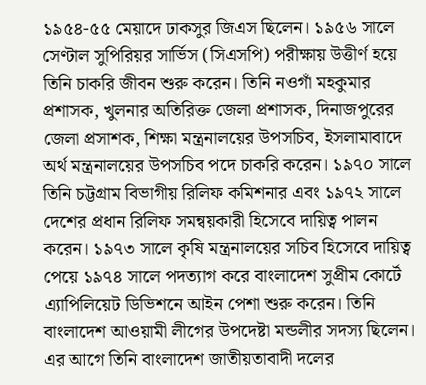১৯৫৪-৫৫ মেয়াদে ঢাকসুর জিএস ছিলেন। ১৯৫৬ সালে সেণ্টাল সুপিরিয়র সার্ভিস (সিএসপি) পরীক্ষায় উত্তীর্ণ হয়ে তিনি চাকরি জীবন শুরু করেন। তিনি নওগাঁ মহকুমার প্রশাসক, খুলনার অতিরিক্ত জেলা প্রশাসক, দিনাজপুরের জেলা প্রসাশক, শিক্ষা মন্ত্রনালয়ের উপসচিব, ইসলামাবাদে অর্থ মন্ত্রনালয়ের উপসচিব পদে চাকরি করেন। ১৯৭০ সালে তিনি চট্টগ্রাম বিভাগীয় রিলিফ কমিশনার এবং ১৯৭২ সালে দেশের প্রধান রিলিফ সমন্বয়কারী হিসেবে দায়িত্ব পালন করেন। ১৯৭৩ সালে কৃষি মন্ত্রনালয়ের সচিব হিসেবে দায়িত্ব পেয়ে ১৯৭৪ সালে পদত্যাগ করে বাংলাদেশ সুপ্রীম কোর্টে এ্যাপিলিয়েট ডিভিশনে আইন পেশা শুরু করেন। তিনি বাংলাদেশ আওয়ামী লীগের উপদেষ্টা মন্ডলীর সদস্য ছিলেন। এর আগে তিনি বাংলাদেশ জাতীয়তাবাদী দলের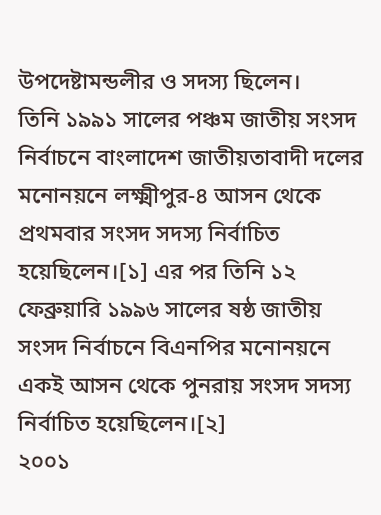উপদেষ্টামন্ডলীর ও সদস্য ছিলেন।
তিনি ১৯৯১ সালের পঞ্চম জাতীয় সংসদ নির্বাচনে বাংলাদেশ জাতীয়তাবাদী দলের মনোনয়নে লক্ষ্মীপুর-৪ আসন থেকে প্রথমবার সংসদ সদস্য নির্বাচিত হয়েছিলেন।[১] এর পর তিনি ১২ ফেব্রুয়ারি ১৯৯৬ সালের ষষ্ঠ জাতীয় সংসদ নির্বাচনে বিএনপির মনোনয়নে একই আসন থেকে পুনরায় সংসদ সদস্য নির্বাচিত হয়েছিলেন।[২]
২০০১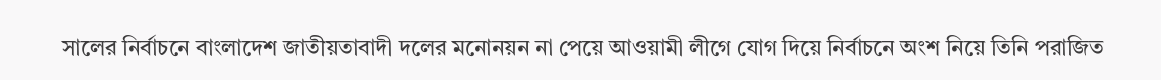সালের নির্বাচনে বাংলাদেশ জাতীয়তাবাদী দলের মনোনয়ন না পেয়ে আওয়ামী লীগে যোগ দিয়ে নির্বাচনে অংশ নিয়ে তিনি পরাজিত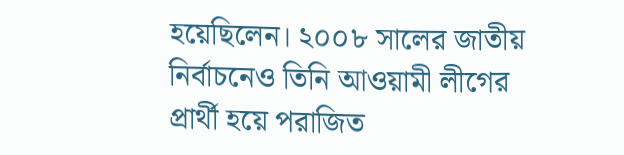হয়েছিলেন। ২০০৮ সালের জাতীয় নির্বাচনেও তিনি আওয়ামী লীগের প্রার্থী হয়ে পরাজিত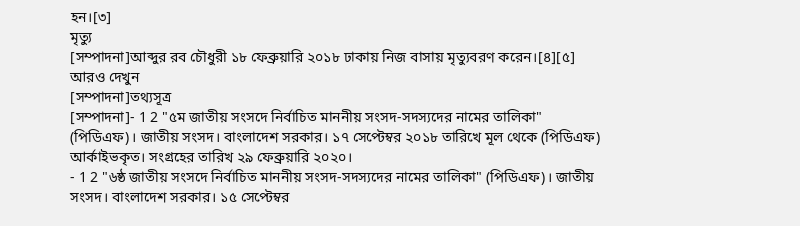হন।[৩]
মৃত্যু
[সম্পাদনা]আব্দুর রব চৌধুরী ১৮ ফেব্রুয়ারি ২০১৮ ঢাকায় নিজ বাসায় মৃত্যুবরণ করেন।[৪][৫]
আরও দেখুন
[সম্পাদনা]তথ্যসূত্র
[সম্পাদনা]- 1 2 "৫ম জাতীয় সংসদে নির্বাচিত মাননীয় সংসদ-সদস্যদের নামের তালিকা" (পিডিএফ)। জাতীয় সংসদ। বাংলাদেশ সরকার। ১৭ সেপ্টেম্বর ২০১৮ তারিখে মূল থেকে (পিডিএফ) আর্কাইভকৃত। সংগ্রহের তারিখ ২৯ ফেব্রুয়ারি ২০২০।
- 1 2 "৬ষ্ঠ জাতীয় সংসদে নির্বাচিত মাননীয় সংসদ-সদস্যদের নামের তালিকা" (পিডিএফ)। জাতীয় সংসদ। বাংলাদেশ সরকার। ১৫ সেপ্টেম্বর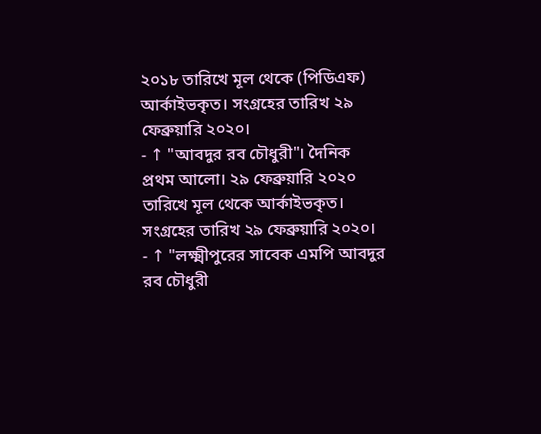২০১৮ তারিখে মূল থেকে (পিডিএফ) আর্কাইভকৃত। সংগ্রহের তারিখ ২৯ ফেব্রুয়ারি ২০২০।
- ↑ "আবদুর রব চৌধুরী"। দৈনিক প্রথম আলো। ২৯ ফেব্রুয়ারি ২০২০ তারিখে মূল থেকে আর্কাইভকৃত। সংগ্রহের তারিখ ২৯ ফেব্রুয়ারি ২০২০।
- ↑ "লক্ষ্মীপুরের সাবেক এমপি আবদুর রব চৌধুরী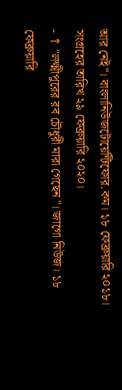আর নেই"। বাংলানিউজটোয়েন্টিফোর.কম। ১৮ ফেব্রুয়ারি ২০১৮। সংগ্রহের তারিখ ২৯ ফেব্রুয়ারি ২০২০।
- ↑ "লক্ষ্মীপুরের রব চৌধুরী মারা গেছেন"। জাগো নিউজ। ১৮ ফেব্রুয়ারি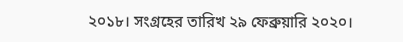২০১৮। সংগ্রহের তারিখ ২৯ ফেব্রুয়ারি ২০২০।